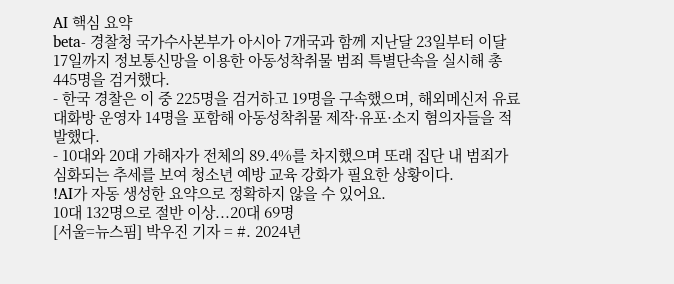AI 핵심 요약
beta- 경찰청 국가수사본부가 아시아 7개국과 함께 지난달 23일부터 이달 17일까지 정보통신망을 이용한 아동성착취물 범죄 특별단속을 실시해 총 445명을 검거했다.
- 한국 경찰은 이 중 225명을 검거하고 19명을 구속했으며, 해외메신저 유료대화방 운영자 14명을 포함해 아동성착취물 제작·유포·소지 혐의자들을 적발했다.
- 10대와 20대 가해자가 전체의 89.4%를 차지했으며 또래 집단 내 범죄가 심화되는 추세를 보여 청소년 예방 교육 강화가 필요한 상황이다.
!AI가 자동 생성한 요약으로 정확하지 않을 수 있어요.
10대 132명으로 절반 이상...20대 69명
[서울=뉴스핌] 박우진 기자 = #. 2024년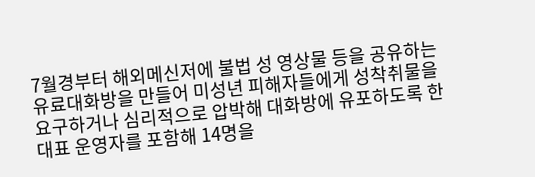7월경부터 해외메신저에 불법 성 영상물 등을 공유하는 유료대화방을 만들어 미성년 피해자들에게 성착취물을 요구하거나 심리적으로 압박해 대화방에 유포하도록 한 대표 운영자를 포함해 14명을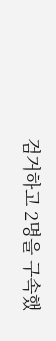검거하고 2명을 구속했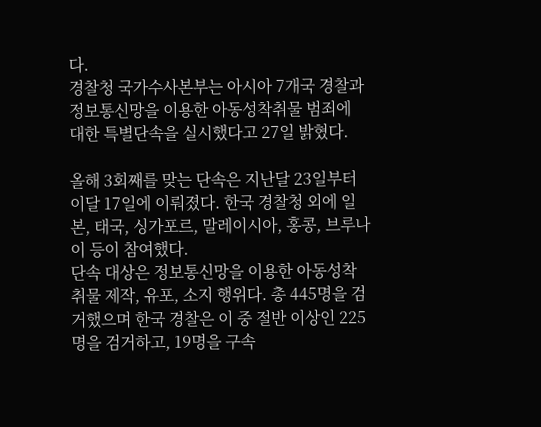다.
경찰청 국가수사본부는 아시아 7개국 경찰과 정보통신망을 이용한 아동성착취물 범죄에 대한 특별단속을 실시했다고 27일 밝혔다.

올해 3회째를 맞는 단속은 지난달 23일부터 이달 17일에 이뤄졌다. 한국 경찰청 외에 일본, 태국, 싱가포르, 말레이시아, 홍콩, 브루나이 등이 참여했다.
단속 대상은 정보통신망을 이용한 아동성착취물 제작, 유포, 소지 행위다. 총 445명을 검거했으며 한국 경찰은 이 중 절반 이상인 225명을 검거하고, 19명을 구속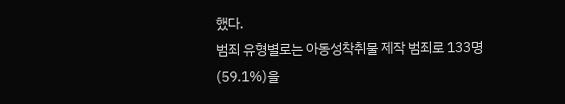했다.
범죄 유형별로는 아동성착취물 제작 범죄로 133명(59.1%)을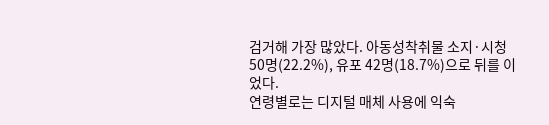검거해 가장 많았다. 아동성착취물 소지·시청 50명(22.2%), 유포 42명(18.7%)으로 뒤를 이었다.
연령별로는 디지털 매체 사용에 익숙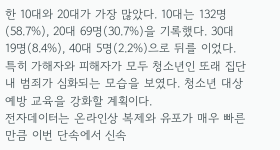한 10대와 20대가 가장 많았다. 10대는 132명(58.7%), 20대 69명(30.7%)을 기록했다. 30대 19명(8.4%), 40대 5명(2.2%)으로 뒤를 이었다.
특히 가해자와 피해자가 모두 청소년인 또래 집단 내 범죄가 심화되는 모습을 보였다. 청소년 대상 예방 교육을 강화할 계획이다.
전자데이터는 온라인상 복제와 유포가 매우 빠른 만큼 이번 단속에서 신속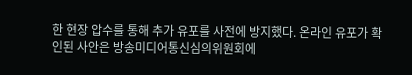한 현장 압수를 통해 추가 유포를 사전에 방지했다. 온라인 유포가 확인된 사안은 방송미디어통신심의위원회에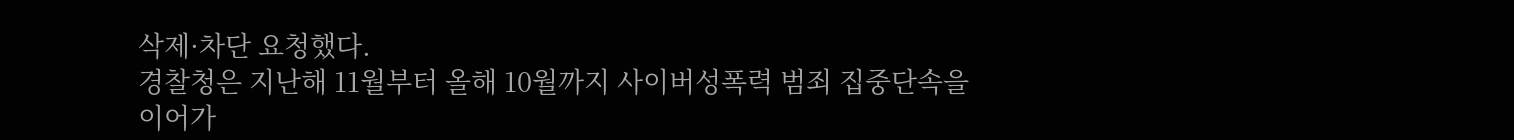삭제·차단 요청했다.
경찰청은 지난해 11월부터 올해 10월까지 사이버성폭력 범죄 집중단속을 이어가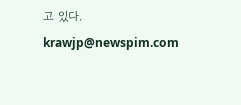고 있다.
krawjp@newspim.com